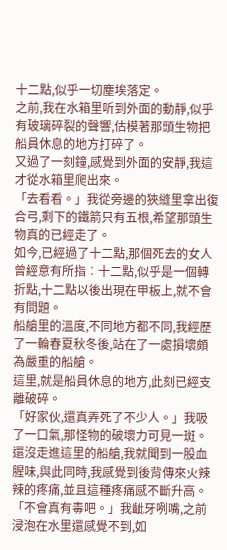十二點,似乎一切塵埃落定。
之前,我在水箱里听到外面的動靜,似乎有玻璃碎裂的聲響,估模著那頭生物把船員休息的地方打碎了。
又過了一刻鐘,感覺到外面的安靜,我這才從水箱里爬出來。
「去看看。」我從旁邊的狹縫里拿出復合弓,剩下的鐵箭只有五根,希望那頭生物真的已經走了。
如今,已經過了十二點,那個死去的女人曾經意有所指︰十二點,似乎是一個轉折點,十二點以後出現在甲板上,就不會有問題。
船艙里的溫度,不同地方都不同,我經歷了一輪春夏秋冬後,站在了一處損壞頗為嚴重的船艙。
這里,就是船員休息的地方,此刻已經支離破碎。
「好家伙,還真弄死了不少人。」我吸了一口氣,那怪物的破壞力可見一斑。
還沒走進這里的船艙,我就聞到一股血腥味,與此同時,我感覺到後背傳來火辣辣的疼痛,並且這種疼痛感不斷升高。
「不會真有毒吧。」我齜牙咧嘴,之前浸泡在水里還感覺不到,如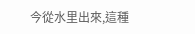今從水里出來,這種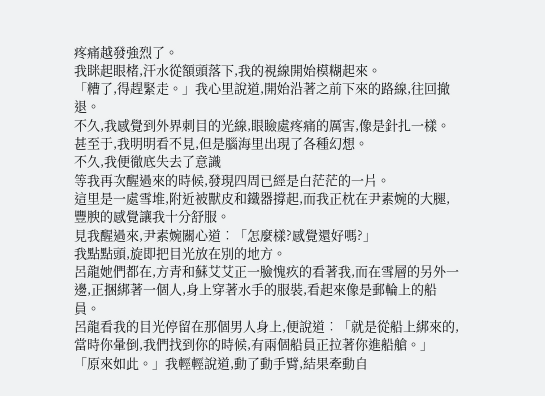疼痛越發強烈了。
我眯起眼楮,汗水從額頭落下,我的視線開始模糊起來。
「糟了,得趕緊走。」我心里說道,開始沿著之前下來的路線,往回撤退。
不久,我感覺到外界刺目的光線,眼瞼處疼痛的厲害,像是針扎一樣。
甚至于,我明明看不見,但是腦海里出現了各種幻想。
不久,我便徹底失去了意識
等我再次醒過來的時候,發現四周已經是白茫茫的一片。
這里是一處雪堆,附近被獸皮和鐵器撐起,而我正枕在尹素婉的大腿,豐腴的感覺讓我十分舒服。
見我醒過來,尹素婉關心道︰「怎麼樣?感覺還好嗎?」
我點點頭,旋即把目光放在別的地方。
呂龍她們都在,方青和蘇艾艾正一臉愧疚的看著我,而在雪層的另外一邊,正捆綁著一個人,身上穿著水手的服裝,看起來像是郵輪上的船員。
呂龍看我的目光停留在那個男人身上,便說道︰「就是從船上綁來的,當時你暈倒,我們找到你的時候,有兩個船員正拉著你進船艙。」
「原來如此。」我輕輕說道,動了動手臂,結果牽動自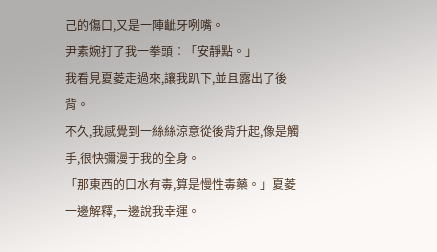己的傷口,又是一陣齜牙咧嘴。
尹素婉打了我一拳頭︰「安靜點。」
我看見夏菱走過來,讓我趴下,並且露出了後背。
不久,我感覺到一絲絲涼意從後背升起,像是觸手,很快彌漫于我的全身。
「那東西的口水有毒,算是慢性毒藥。」夏菱一邊解釋,一邊說我幸運。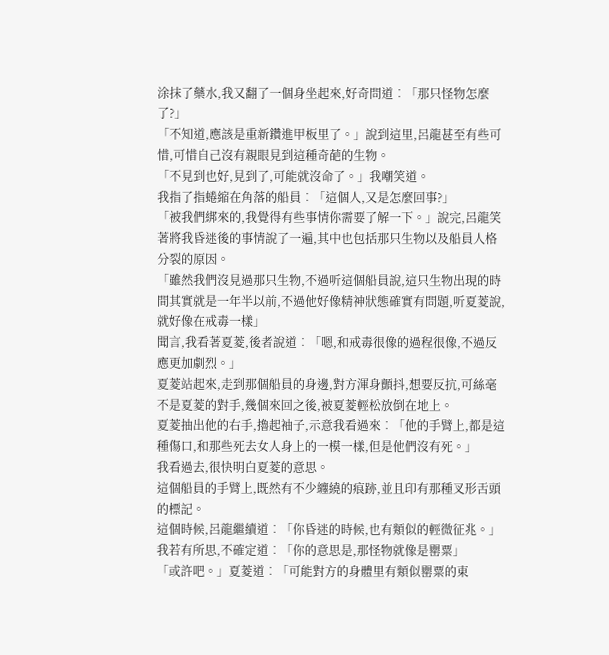涂抹了藥水,我又翻了一個身坐起來,好奇問道︰「那只怪物怎麼了?」
「不知道,應該是重新鑽進甲板里了。」說到這里,呂龍甚至有些可惜,可惜自己沒有親眼見到這種奇葩的生物。
「不見到也好,見到了,可能就沒命了。」我嘲笑道。
我指了指蜷縮在角落的船員︰「這個人,又是怎麼回事?」
「被我們綁來的,我覺得有些事情你需要了解一下。」說完,呂龍笑著將我昏迷後的事情說了一遍,其中也包括那只生物以及船員人格分裂的原因。
「雖然我們沒見過那只生物,不過听這個船員說,這只生物出現的時間其實就是一年半以前,不過他好像精神狀態確實有問題,听夏菱說,就好像在戒毒一樣」
聞言,我看著夏菱,後者說道︰「嗯,和戒毒很像的過程很像,不過反應更加劇烈。」
夏菱站起來,走到那個船員的身邊,對方渾身顫抖,想要反抗,可絲毫不是夏菱的對手,幾個來回之後,被夏菱輕松放倒在地上。
夏菱抽出他的右手,擼起袖子,示意我看過來︰「他的手臂上,都是這種傷口,和那些死去女人身上的一模一樣,但是他們沒有死。」
我看過去,很快明白夏菱的意思。
這個船員的手臂上,既然有不少纏繞的痕跡,並且印有那種叉形舌頭的標記。
這個時候,呂龍繼續道︰「你昏迷的時候,也有類似的輕微征兆。」
我若有所思,不確定道︰「你的意思是,那怪物就像是罌粟」
「或許吧。」夏菱道︰「可能對方的身體里有類似罌粟的東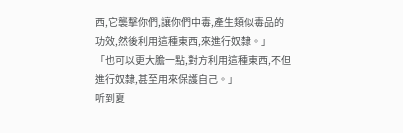西,它襲擊你們,讓你們中毒,產生類似毒品的功效,然後利用這種東西,來進行奴隸。」
「也可以更大膽一點,對方利用這種東西,不但進行奴隸,甚至用來保護自己。」
听到夏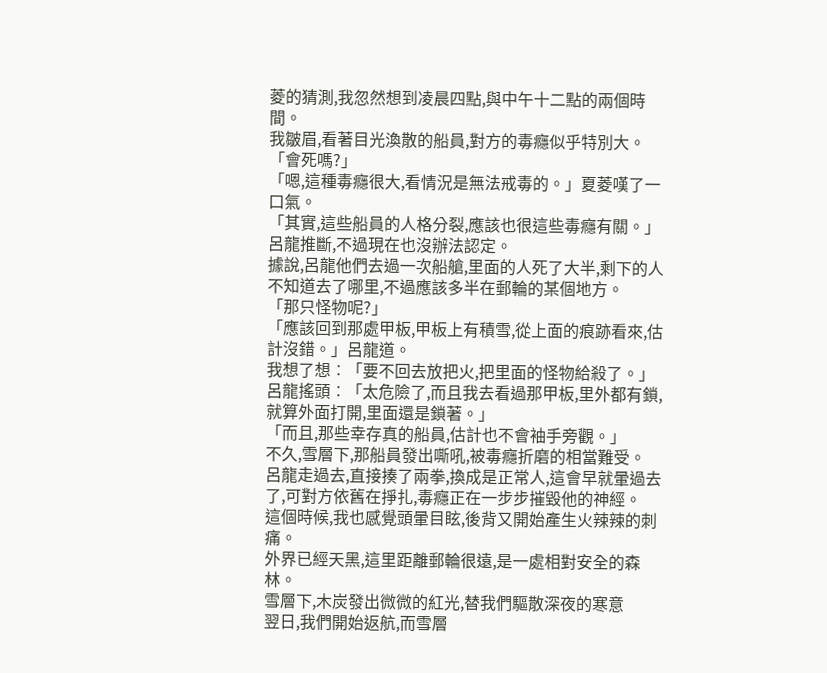菱的猜測,我忽然想到凌晨四點,與中午十二點的兩個時間。
我皺眉,看著目光渙散的船員,對方的毒癮似乎特別大。
「會死嗎?」
「嗯,這種毒癮很大,看情況是無法戒毒的。」夏菱嘆了一口氣。
「其實,這些船員的人格分裂,應該也很這些毒癮有關。」呂龍推斷,不過現在也沒辦法認定。
據說,呂龍他們去過一次船艙,里面的人死了大半,剩下的人不知道去了哪里,不過應該多半在郵輪的某個地方。
「那只怪物呢?」
「應該回到那處甲板,甲板上有積雪,從上面的痕跡看來,估計沒錯。」呂龍道。
我想了想︰「要不回去放把火,把里面的怪物給殺了。」
呂龍搖頭︰「太危險了,而且我去看過那甲板,里外都有鎖,就算外面打開,里面還是鎖著。」
「而且,那些幸存真的船員,估計也不會袖手旁觀。」
不久,雪層下,那船員發出嘶吼,被毒癮折磨的相當難受。
呂龍走過去,直接揍了兩拳,換成是正常人,這會早就暈過去了,可對方依舊在掙扎,毒癮正在一步步摧毀他的神經。
這個時候,我也感覺頭暈目眩,後背又開始產生火辣辣的刺痛。
外界已經天黑,這里距離郵輪很遠,是一處相對安全的森林。
雪層下,木炭發出微微的紅光,替我們驅散深夜的寒意
翌日,我們開始返航,而雪層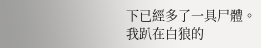下已經多了一具尸體。
我趴在白狼的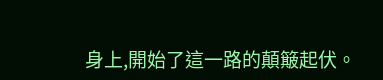身上,開始了這一路的顛簸起伏。